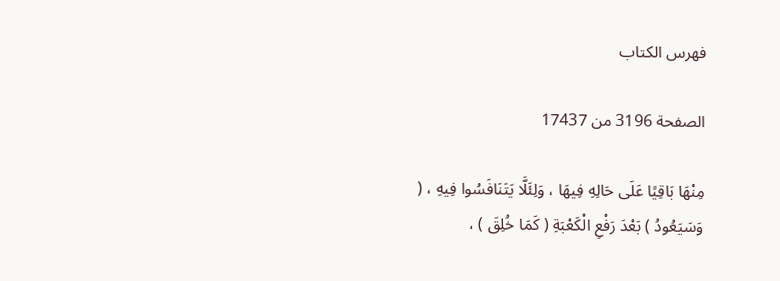فهرس الكتاب

الصفحة 3196 من 17437

مِنْهَا بَاقِيًا عَلَى حَالِهِ فِيهَا ، وَلِئَلَّا يَتَنَافَسُوا فِيهِ ، ( وَسَيَعُودُ ) بَعْدَ رَفْعِ الْكَعْبَةِ ( كَمَا خُلِقَ ) ،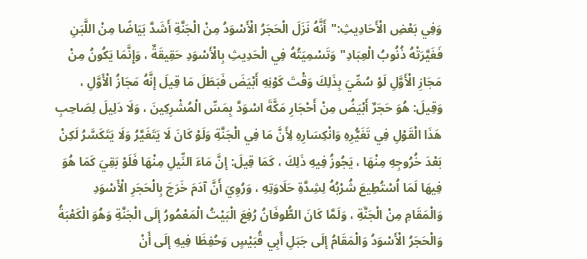وَفِي بَعْضِ الْأَحَادِيثِ:"أَنَّهُ نَزَلَ الْحَجَرُ الْأَسْوَدُ مِنْ الْجَنَّةِ أَشَدَّ بَيَاضًا مِنْ اللَّبَنِ فَغَيَّرَتْهُ ذُنُوبُ الْعِبَادِ"وَتَسْمِيَتُهُ فِي الْحَدِيثِ بِالْأَسْوَدِ حَقِيقَةٌ ، وَإِنَّمَا يَكُونُ مِنْ مَجَازِ الْأَوَّلِ لَوْ سُمِّيَ بِذَلِكَ وَقْتَ كَوْنِهِ أَبْيَضَ فَبَطَلَ مَا قِيلَ إنَّهُ مَجَازُ الْأَوَّلِ ، وَقِيلَ: هُوَ حَجَرٌ أَبْيَضُ مِنْ أَحْجَارِ مَكَّةَ اسْوَدَّ بِمَسِّ الْمُشْرِكِينَ ، وَلَا دَلِيلَ لِصَاحِبِ هَذَا الْقَوْلِ فِي تَغَيُّرِهِ وَانْكِسَارِهِ لِأَنَّ مَا فِي الْجَنَّةِ وَلَوْ كَانَ لَا يَتَغَيَّرُ وَلَا يَتَكَسَّرُ لَكِنْ بَعْدَ خُرُوجِهِ مِنْهَا ، يَجُوزُ فِيهِ ذَلِكَ ، كَمَا قِيلَ: إنَّ مَاءَ النِّيلِ مِنْهَا فَلَوْ بَقِيَ كَمَا هُوَ فِيهَا لَمَا اُسْتُطِيعَ شُرْبُهُ لِشِدَّةِ حَلَاوَتِهِ ، وَرُوِيَ أَنَّ آدَمَ خَرَجَ بِالْحَجَرِ الْأَسْوَدِ وَالْمَقَامِ مِنْ الْجَنَّةِ ، وَلَمَّا كَانَ الطُّوفَانُ رُفِعَ الْبَيْتُ الْمَعْمُورُ إلَى الْجَنَّةِ وَهُوَ الْكَعْبَةُ وَالْحَجَرُ الْأَسْوَدُ وَالْمَقَامُ إلَى جَبَلِ أَبِي قُبَيْسٍ وَحُفِظَا فِيهِ إلَى أَنْ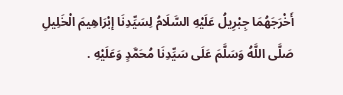أَخْرَجَهُمَا جِبْرِيلُ عَلَيْهِ السَّلَامُ لِسَيِّدِنَا إبْرَاهِيمَ الْخَلِيلِ صَلَّى اللَّهُ وَسَلَّمَ عَلَى سَيِّدِنَا مُحَمَّدٍ وَعَلَيْهِ .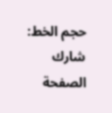حجم الخط:
شارك الصفحة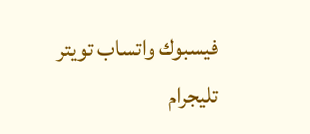فيسبوك واتساب تويتر تليجرام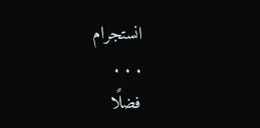انستجرام
. . .
فضلًا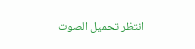انتظر تحميل الصوت